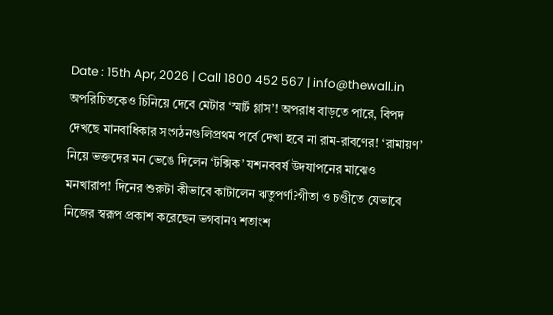Date : 15th Apr, 2026 | Call 1800 452 567 | info@thewall.in
অপরিচিতকেও চিনিয়ে দেবে মেটার ‘স্মার্ট গ্লাস’! অপরাধ বাড়তে পারে, বিপদ দেখছে মানবাধিকার সংগঠনগুলিপ্রথম পর্বে দেখা হবে না রাম-রাবণের! ‘রামায়ণ’ নিয়ে ভক্তদের মন ভেঙে দিলেন ‘টক্সিক’ যশনববর্ষ উদযাপনের মাঝেও মনখারাপ! দিনের শুরুটা কীভাবে কাটালেন ঋতুপর্ণা?গীতা ও চণ্ডীতে যেভাবে নিজের স্বরূপ প্রকাশ করেছেন ভগবান৭ শতাংশ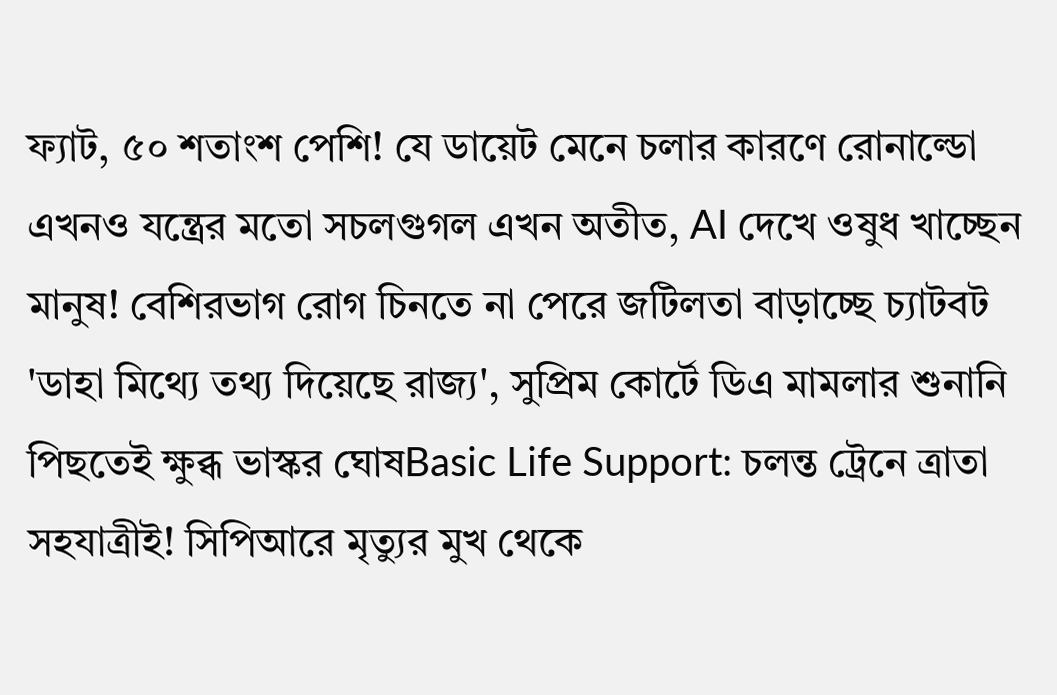ফ্যাট, ৫০ শতাংশ পেশি! যে ডায়েট মেনে চলার কারণে রোনাল্ডো এখনও যন্ত্রের মতো সচলগুগল এখন অতীত, AI দেখে ওষুধ খাচ্ছেন মানুষ! বেশিরভাগ রোগ চিনতে না পেরে জটিলতা বাড়াচ্ছে চ্যাটবট 'ডাহা মিথ্যে তথ্য দিয়েছে রাজ্য', সুপ্রিম কোর্টে ডিএ মামলার শুনানি পিছতেই ক্ষুব্ধ ভাস্কর ঘোষBasic Life Support: চলন্ত ট্রেনে ত্রাতা সহযাত্রীই! সিপিআরে মৃত্যুর মুখ থেকে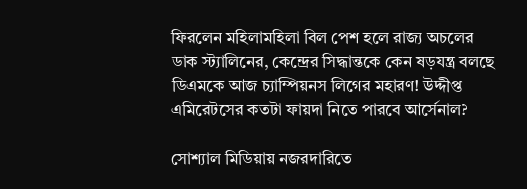ফিরলেন মহিলামহিলা বিল পেশ হলে রাজ্য অচলের ডাক স্ট্যালিনের, কেন্দ্রের সিদ্ধান্তকে কেন ষড়যন্ত্র বলছে ডিএমকে আজ চ্যাম্পিয়নস লিগের মহারণ! উদ্দীপ্ত এমিরেটসের কতটা ফায়দা নিতে পারবে আর্সেনাল?

সোশ্যাল মিডিয়ায় নজরদারিতে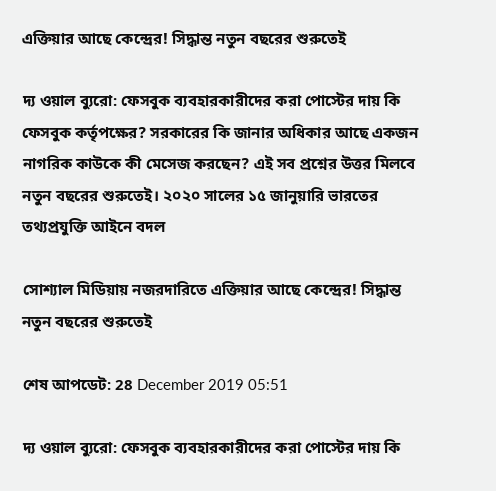এক্তিয়ার আছে কেন্দ্রের! সিদ্ধান্ত নতুন বছরের শুরুতেই

দ্য ওয়াল ব্যুরো: ফেসবুক ব্যবহারকারীদের করা পোস্টের দায় কি ফেসবুক কর্তৃপক্ষের? সরকারের কি জানার অধিকার আছে একজন নাগরিক কাউকে কী মেসেজ করছেন? এই সব প্রশ্নের উত্তর মিলবে নতুন বছরের শুরুতেই। ২০২০ সালের ১৫ জানুয়ারি ভারতের তথ্যপ্রযুক্তি আইনে বদল

সোশ্যাল মিডিয়ায় নজরদারিতে এক্তিয়ার আছে কেন্দ্রের! সিদ্ধান্ত নতুন বছরের শুরুতেই

শেষ আপডেট: 28 December 2019 05:51

দ্য ওয়াল ব্যুরো: ফেসবুক ব্যবহারকারীদের করা পোস্টের দায় কি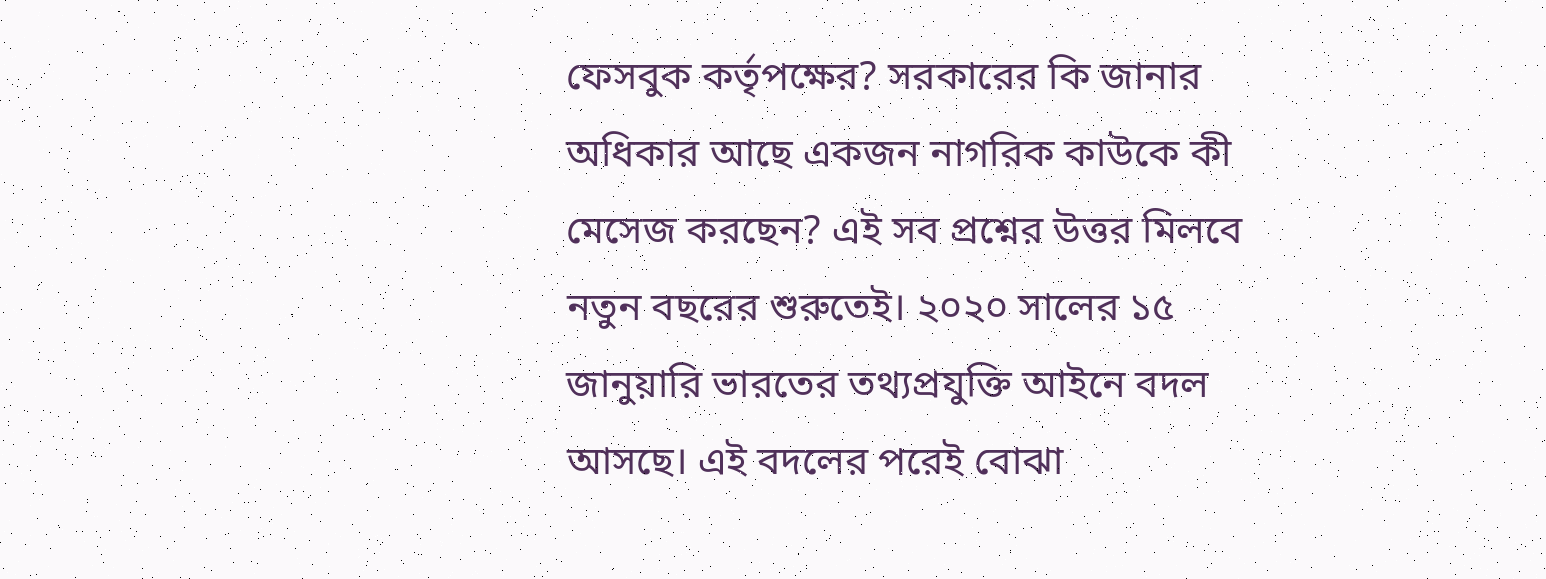ফেসবুক কর্তৃপক্ষের? সরকারের কি জানার অধিকার আছে একজন নাগরিক কাউকে কী মেসেজ করছেন? এই সব প্রশ্নের উত্তর মিলবে নতুন বছরের শুরুতেই। ২০২০ সালের ১৫ জানুয়ারি ভারতের তথ্যপ্রযুক্তি আইনে বদল আসছে। এই বদলের পরেই বোঝা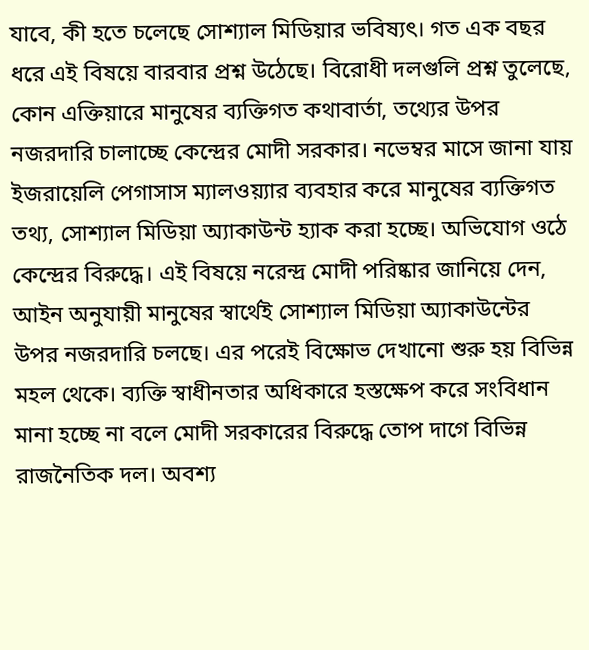যাবে, কী হতে চলেছে সোশ্যাল মিডিয়ার ভবিষ্যৎ। গত এক বছর ধরে এই বিষয়ে বারবার প্রশ্ন উঠেছে। বিরোধী দলগুলি প্রশ্ন তুলেছে, কোন এক্তিয়ারে মানুষের ব্যক্তিগত কথাবার্তা, তথ্যের উপর নজরদারি চালাচ্ছে কেন্দ্রের মোদী সরকার। নভেম্বর মাসে জানা যায় ইজরায়েলি পেগাসাস ম্যালওয়্যার ব্যবহার করে মানুষের ব্যক্তিগত তথ্য, সোশ্যাল মিডিয়া অ্যাকাউন্ট হ্যাক করা হচ্ছে। অভিযোগ ওঠে কেন্দ্রের বিরুদ্ধে। এই বিষয়ে নরেন্দ্র মোদী পরিষ্কার জানিয়ে দেন, আইন অনুযায়ী মানুষের স্বার্থেই সোশ্যাল মিডিয়া অ্যাকাউন্টের উপর নজরদারি চলছে। এর পরেই বিক্ষোভ দেখানো শুরু হয় বিভিন্ন মহল থেকে। ব্যক্তি স্বাধীনতার অধিকারে হস্তক্ষেপ করে সংবিধান মানা হচ্ছে না বলে মোদী সরকারের বিরুদ্ধে তোপ দাগে বিভিন্ন রাজনৈতিক দল। অবশ্য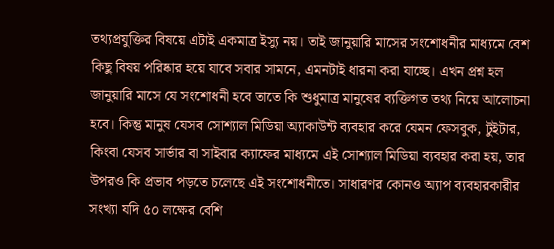তথ্যপ্রযুক্তির বিষয়ে এটাই একমাত্র ইস্যু নয়। তাই জানুয়ারি মাসের সংশোধনীর মাধ্যমে বেশ কিছু বিষয় পরিষ্কার হয়ে যাবে সবার সামনে, এমনটাই ধারনা করা যাচ্ছে। এখন প্রশ্ন হল জানুয়ারি মাসে যে সংশোধনী হবে তাতে কি শুধুমাত্র মানুষের ব্যক্তিগত তথ্য নিয়ে আলোচনা হবে। কিন্তু মানুষ যেসব সোশ্যাল মিডিয়া অ্যাকাউন্ট ব্যবহার করে যেমন ফেসবুক, টুইটার, কিংবা যেসব সার্ভার বা সাইবার ক্যাফের মাধ্যমে এই সোশ্যাল মিডিয়া ব্যবহার করা হয়, তার উপরও কি প্রভাব পড়তে চলেছে এই সংশোধনীতে। সাধারণর কোনও অ্যাপ ব্যবহারকারীর সংখ্যা যদি ৫০ লক্ষের বেশি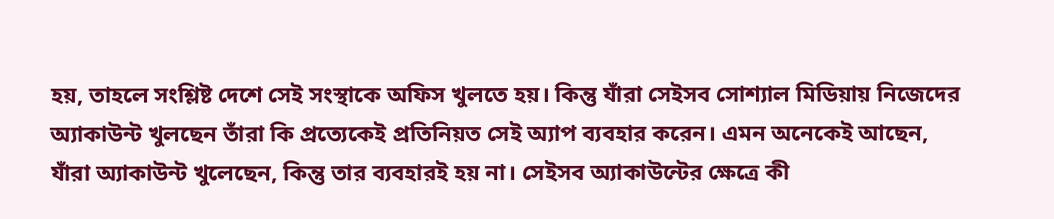হয়, তাহলে সংশ্লিষ্ট দেশে সেই সংস্থাকে অফিস খুলতে হয়। কিন্তু যাঁরা সেইসব সোশ্যাল মিডিয়ায় নিজেদের অ্যাকাউন্ট খুলছেন তাঁরা কি প্রত্যেকেই প্রতিনিয়ত সেই অ্যাপ ব্যবহার করেন। এমন অনেকেই আছেন, যাঁরা অ্যাকাউন্ট খুলেছেন, কিন্তু তার ব্যবহারই হয় না। সেইসব অ্যাকাউন্টের ক্ষেত্রে কী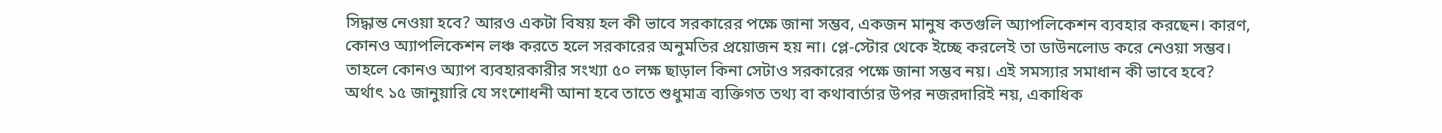সিদ্ধান্ত নেওয়া হবে? আরও একটা বিষয় হল কী ভাবে সরকারের পক্ষে জানা সম্ভব, একজন মানুষ কতগুলি অ্যাপলিকেশন ব্যবহার করছেন। কারণ, কোনও অ্যাপলিকেশন লঞ্চ করতে হলে সরকারের অনুমতির প্রয়োজন হয় না। প্লে-স্টোর থেকে ইচ্ছে করলেই তা ডাউনলোড করে নেওয়া সম্ভব। তাহলে কোনও অ্যাপ ব্যবহারকারীর সংখ্যা ৫০ লক্ষ ছাড়াল কিনা সেটাও সরকারের পক্ষে জানা সম্ভব নয়। এই সমস্যার সমাধান কী ভাবে হবে? অর্থাৎ ১৫ জানুয়ারি যে সংশোধনী আনা হবে তাতে শুধুমাত্র ব্যক্তিগত তথ্য বা কথাবার্তার উপর নজরদারিই নয়, একাধিক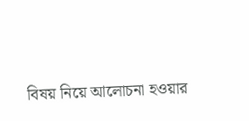বিষয় নিয়ে আলোচনা হওয়ার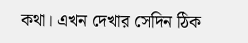কথা। এখন দেখার সেদিন ঠিক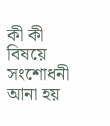কী কী বিষয়ে সংশোধনী আনা হয়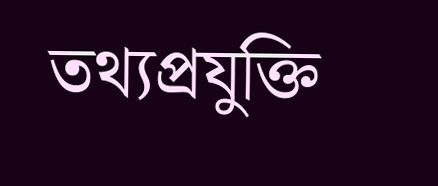তথ্যপ্রযুক্তি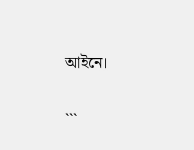আইনে।

```